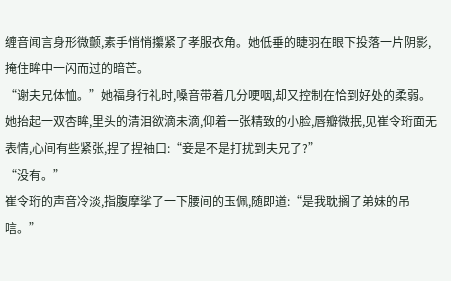缠音闻言身形微颤,素手悄悄攥紧了孝服衣角。她低垂的睫羽在眼下投落一片阴影,掩住眸中一闪而过的暗芒。
“谢夫兄体恤。”她福身行礼时,嗓音带着几分哽咽,却又控制在恰到好处的柔弱。
她抬起一双杏眸,里头的清泪欲滴未滴,仰着一张精致的小脸,唇瓣微抿,见崔令珩面无表情,心间有些紧张,捏了捏袖口:“妾是不是打扰到夫兄了?”
“没有。”
崔令珩的声音冷淡,指腹摩挲了一下腰间的玉佩,随即道:“是我耽搁了弟妹的吊唁。”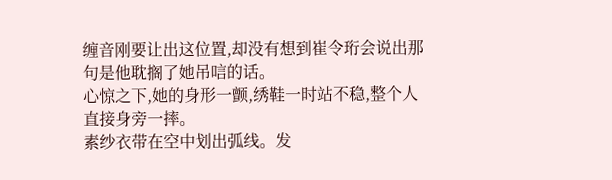缠音刚要让出这位置,却没有想到崔令珩会说出那句是他耽搁了她吊唁的话。
心惊之下,她的身形一颤,绣鞋一时站不稳,整个人直接身旁一摔。
素纱衣带在空中划出弧线。发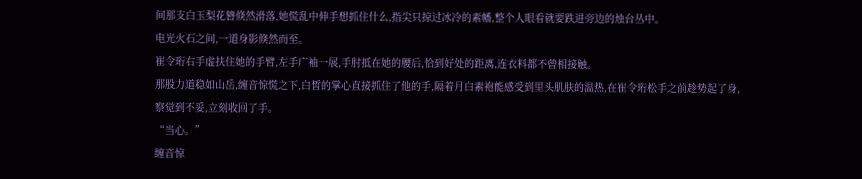间那支白玉梨花簪倏然滑落,她慌乱中伸手想抓住什么,指尖只掠过冰冷的素幡,整个人眼看就要跌进旁边的烛台丛中。
电光火石之间,一道身影倏然而至。
崔令珩右手虚扶住她的手臂,左手广袖一展,手肘抵在她的腰后,恰到好处的距离,连衣料都不曾相接触。
那股力道稳如山岳,缠音惊慌之下,白皙的掌心直接抓住了他的手,隔着月白素袍能感受到里头肌肤的温热,在崔令珩松手之前趁势起了身,察觉到不妥,立刻收回了手。
“当心。”
缠音惊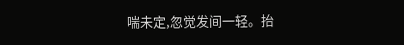喘未定,忽觉发间一轻。抬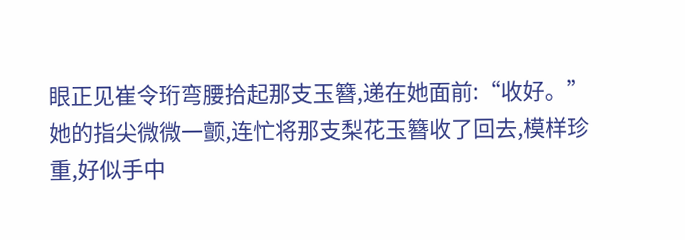眼正见崔令珩弯腰拾起那支玉簪,递在她面前:“收好。”
她的指尖微微一颤,连忙将那支梨花玉簪收了回去,模样珍重,好似手中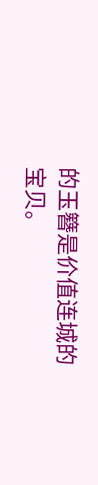的玉簪是价值连城的宝贝。